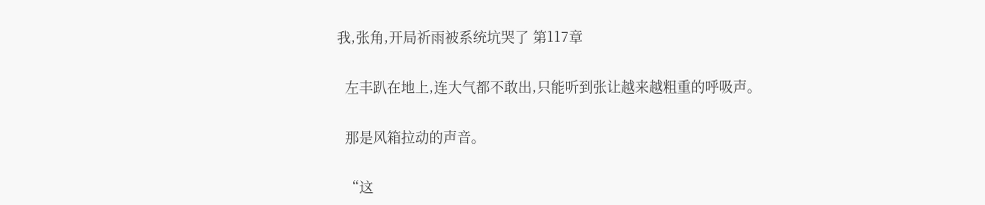我,张角,开局祈雨被系统坑哭了 第117章

  左丰趴在地上,连大气都不敢出,只能听到张让越来越粗重的呼吸声。

  那是风箱拉动的声音。

  “这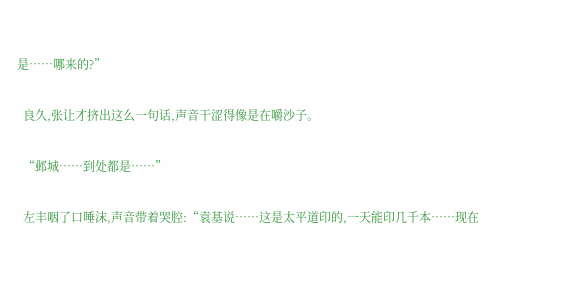是……哪来的?”

  良久,张让才挤出这么一句话,声音干涩得像是在嚼沙子。

  “邺城……到处都是……”

  左丰咽了口唾沫,声音带着哭腔:“袁基说……这是太平道印的,一天能印几千本……现在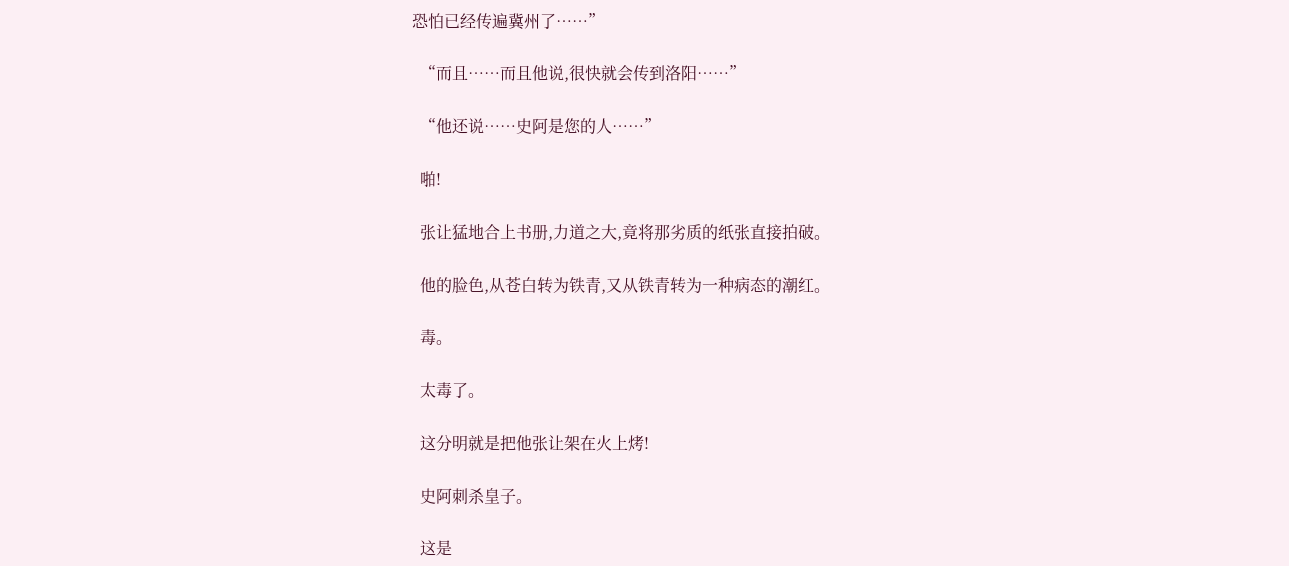恐怕已经传遍冀州了……”

  “而且……而且他说,很快就会传到洛阳……”

  “他还说……史阿是您的人……”

  啪!

  张让猛地合上书册,力道之大,竟将那劣质的纸张直接拍破。

  他的脸色,从苍白转为铁青,又从铁青转为一种病态的潮红。

  毒。

  太毒了。

  这分明就是把他张让架在火上烤!

  史阿刺杀皇子。

  这是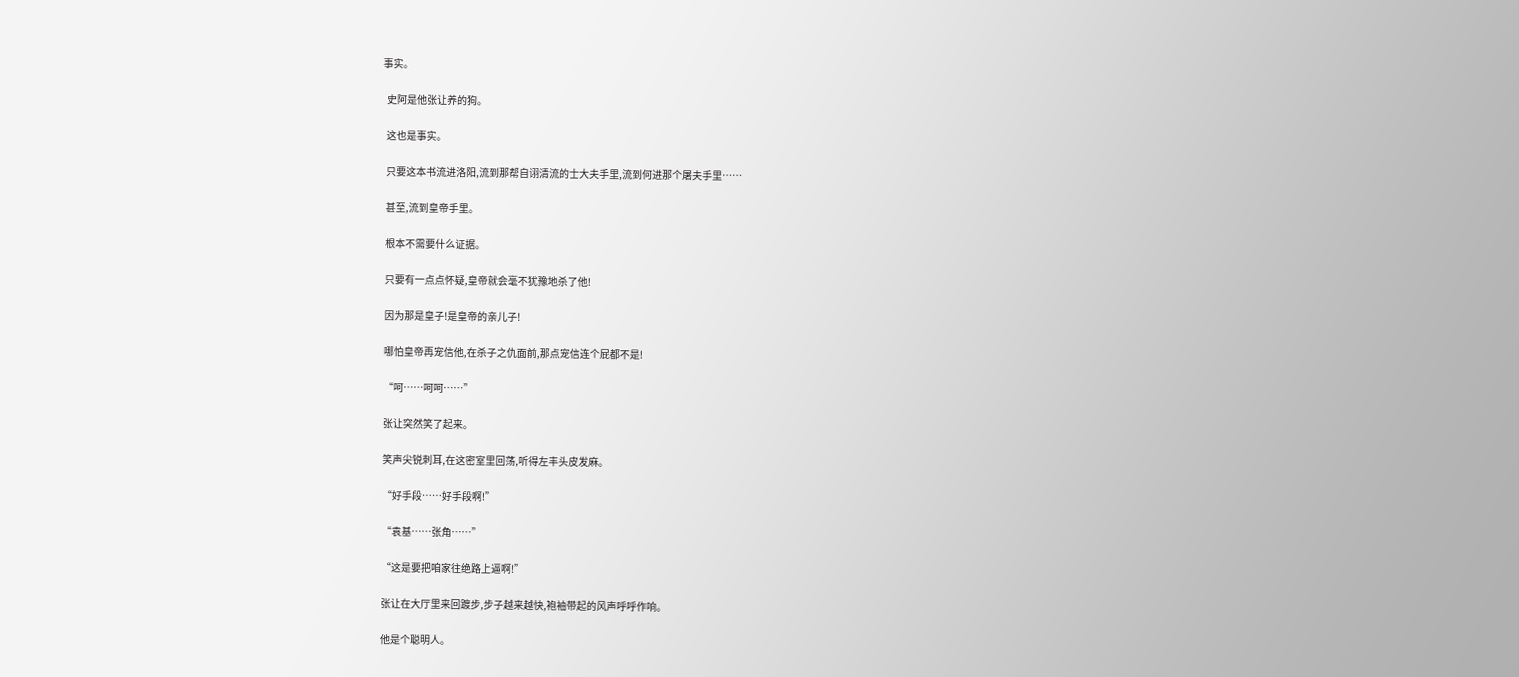事实。

  史阿是他张让养的狗。

  这也是事实。

  只要这本书流进洛阳,流到那帮自诩清流的士大夫手里,流到何进那个屠夫手里……

  甚至,流到皇帝手里。

  根本不需要什么证据。

  只要有一点点怀疑,皇帝就会毫不犹豫地杀了他!

  因为那是皇子!是皇帝的亲儿子!

  哪怕皇帝再宠信他,在杀子之仇面前,那点宠信连个屁都不是!

  “呵……呵呵……”

  张让突然笑了起来。

  笑声尖锐刺耳,在这密室里回荡,听得左丰头皮发麻。

  “好手段……好手段啊!”

  “袁基……张角……”

  “这是要把咱家往绝路上逼啊!”

  张让在大厅里来回踱步,步子越来越快,袍袖带起的风声呼呼作响。

  他是个聪明人。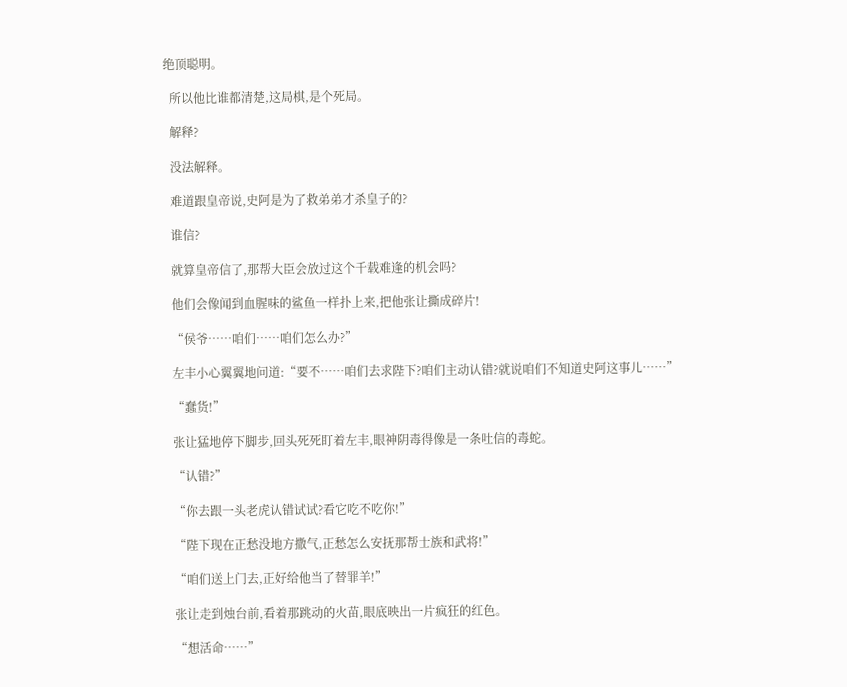绝顶聪明。

  所以他比谁都清楚,这局棋,是个死局。

  解释?

  没法解释。

  难道跟皇帝说,史阿是为了救弟弟才杀皇子的?

  谁信?

  就算皇帝信了,那帮大臣会放过这个千载难逢的机会吗?

  他们会像闻到血腥味的鲨鱼一样扑上来,把他张让撕成碎片!

  “侯爷……咱们……咱们怎么办?”

  左丰小心翼翼地问道:“要不……咱们去求陛下?咱们主动认错?就说咱们不知道史阿这事儿……”

  “蠢货!”

  张让猛地停下脚步,回头死死盯着左丰,眼神阴毒得像是一条吐信的毒蛇。

  “认错?”

  “你去跟一头老虎认错试试?看它吃不吃你!”

  “陛下现在正愁没地方撒气,正愁怎么安抚那帮士族和武将!”

  “咱们送上门去,正好给他当了替罪羊!”

  张让走到烛台前,看着那跳动的火苗,眼底映出一片疯狂的红色。

  “想活命……”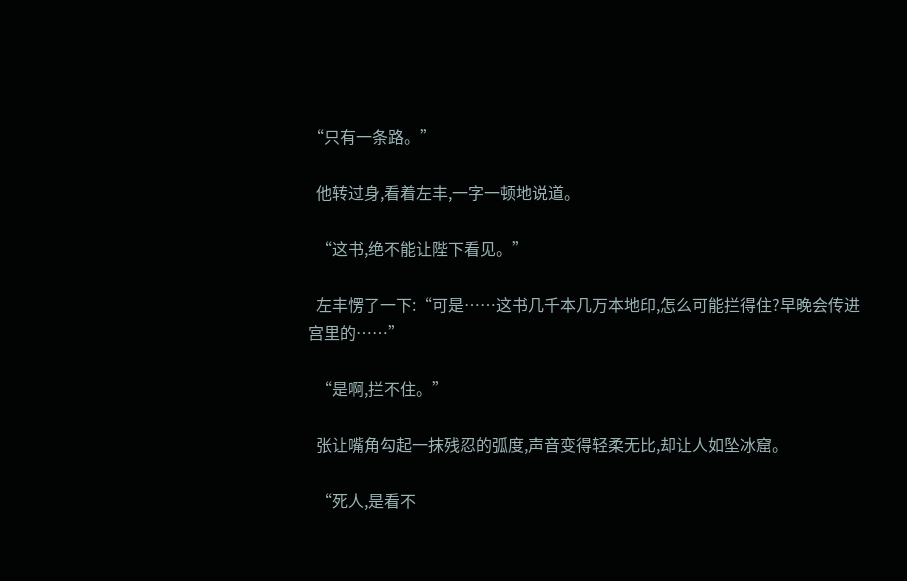“只有一条路。”

  他转过身,看着左丰,一字一顿地说道。

  “这书,绝不能让陛下看见。”

  左丰愣了一下:“可是……这书几千本几万本地印,怎么可能拦得住?早晚会传进宫里的……”

  “是啊,拦不住。”

  张让嘴角勾起一抹残忍的弧度,声音变得轻柔无比,却让人如坠冰窟。

  “死人,是看不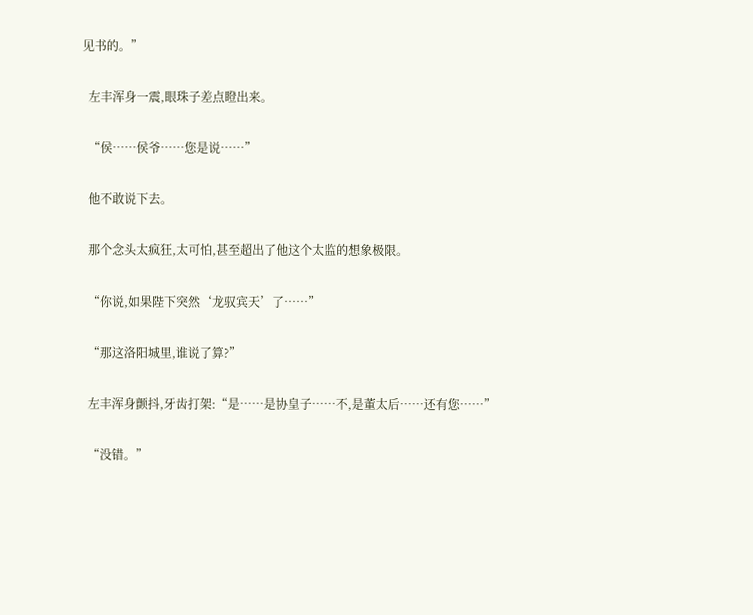见书的。”

  左丰浑身一震,眼珠子差点瞪出来。

  “侯……侯爷……您是说……”

  他不敢说下去。

  那个念头太疯狂,太可怕,甚至超出了他这个太监的想象极限。

  “你说,如果陛下突然‘龙驭宾天’了……”

  “那这洛阳城里,谁说了算?”

  左丰浑身颤抖,牙齿打架:“是……是协皇子……不,是董太后……还有您……”

  “没错。”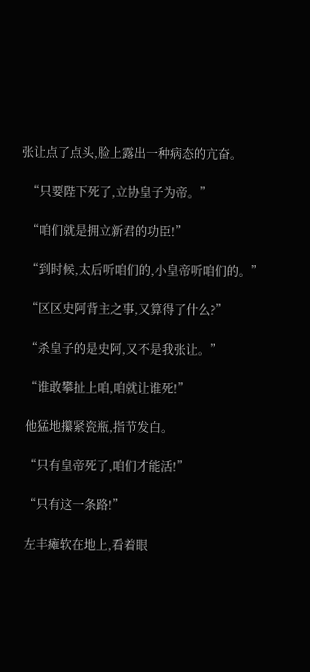张让点了点头,脸上露出一种病态的亢奋。

  “只要陛下死了,立协皇子为帝。”

  “咱们就是拥立新君的功臣!”

  “到时候,太后听咱们的,小皇帝听咱们的。”

  “区区史阿背主之事,又算得了什么?”

  “杀皇子的是史阿,又不是我张让。”

  “谁敢攀扯上咱,咱就让谁死!”

  他猛地攥紧瓷瓶,指节发白。

  “只有皇帝死了,咱们才能活!”

  “只有这一条路!”

  左丰瘫软在地上,看着眼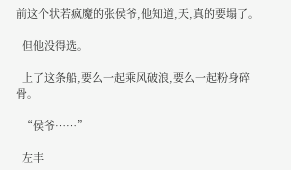前这个状若疯魔的张侯爷,他知道,天,真的要塌了。

  但他没得选。

  上了这条船,要么一起乘风破浪,要么一起粉身碎骨。

  “侯爷……”

  左丰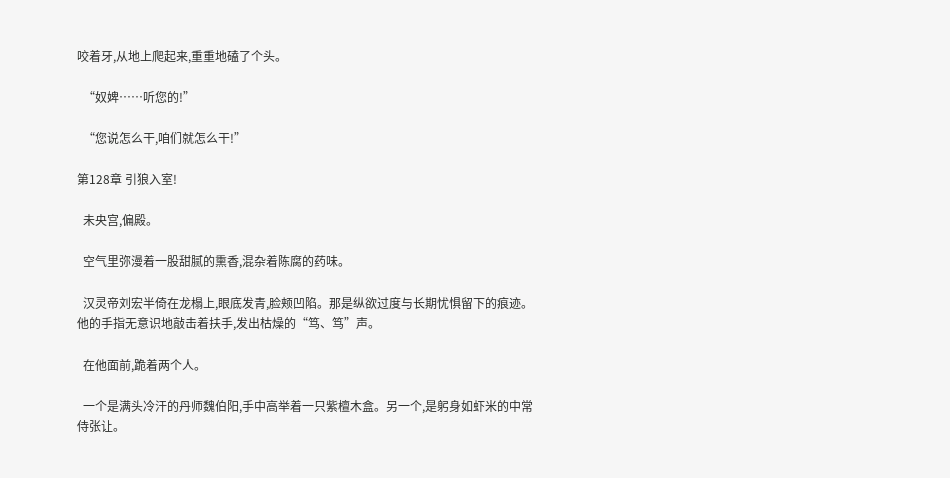咬着牙,从地上爬起来,重重地磕了个头。

  “奴婢……听您的!”

  “您说怎么干,咱们就怎么干!”

第128章 引狼入室!

  未央宫,偏殿。

  空气里弥漫着一股甜腻的熏香,混杂着陈腐的药味。

  汉灵帝刘宏半倚在龙榻上,眼底发青,脸颊凹陷。那是纵欲过度与长期忧惧留下的痕迹。他的手指无意识地敲击着扶手,发出枯燥的“笃、笃”声。

  在他面前,跪着两个人。

  一个是满头冷汗的丹师魏伯阳,手中高举着一只紫檀木盒。另一个,是躬身如虾米的中常侍张让。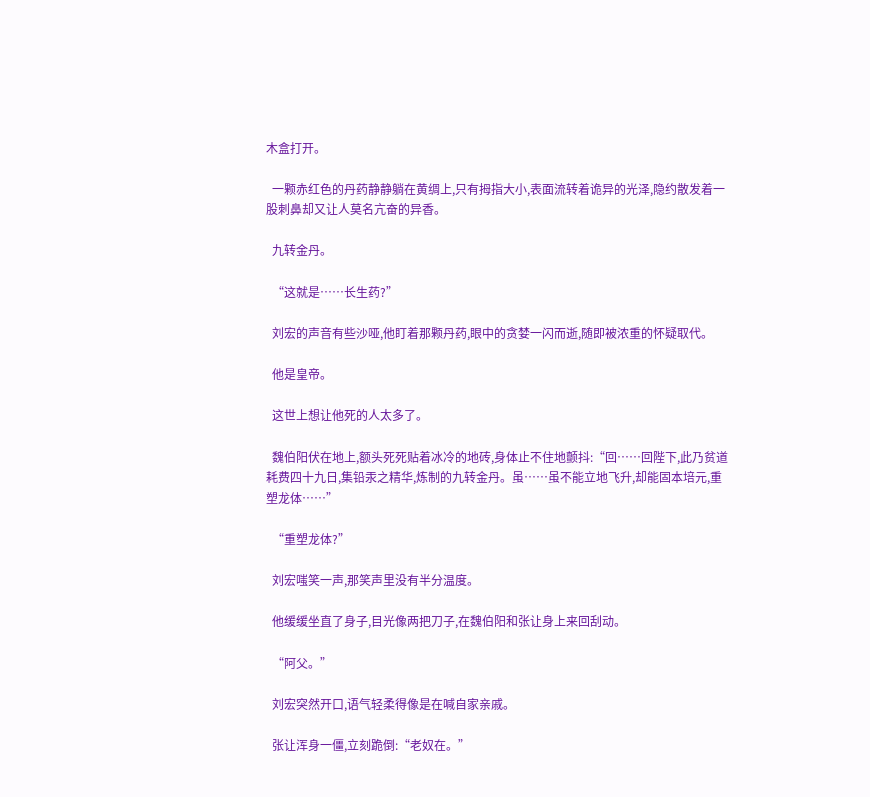木盒打开。

  一颗赤红色的丹药静静躺在黄绸上,只有拇指大小,表面流转着诡异的光泽,隐约散发着一股刺鼻却又让人莫名亢奋的异香。

  九转金丹。

  “这就是……长生药?”

  刘宏的声音有些沙哑,他盯着那颗丹药,眼中的贪婪一闪而逝,随即被浓重的怀疑取代。

  他是皇帝。

  这世上想让他死的人太多了。

  魏伯阳伏在地上,额头死死贴着冰冷的地砖,身体止不住地颤抖:“回……回陛下,此乃贫道耗费四十九日,集铅汞之精华,炼制的九转金丹。虽……虽不能立地飞升,却能固本培元,重塑龙体……”

  “重塑龙体?”

  刘宏嗤笑一声,那笑声里没有半分温度。

  他缓缓坐直了身子,目光像两把刀子,在魏伯阳和张让身上来回刮动。

  “阿父。”

  刘宏突然开口,语气轻柔得像是在喊自家亲戚。

  张让浑身一僵,立刻跪倒:“老奴在。”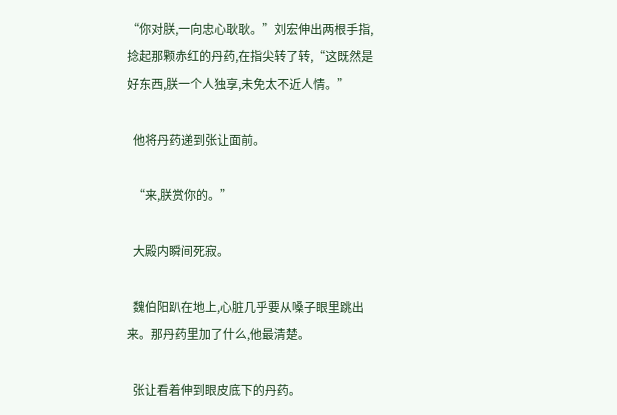“你对朕,一向忠心耿耿。”刘宏伸出两根手指,捻起那颗赤红的丹药,在指尖转了转,“这既然是好东西,朕一个人独享,未免太不近人情。”

  他将丹药递到张让面前。

  “来,朕赏你的。”

  大殿内瞬间死寂。

  魏伯阳趴在地上,心脏几乎要从嗓子眼里跳出来。那丹药里加了什么,他最清楚。

  张让看着伸到眼皮底下的丹药。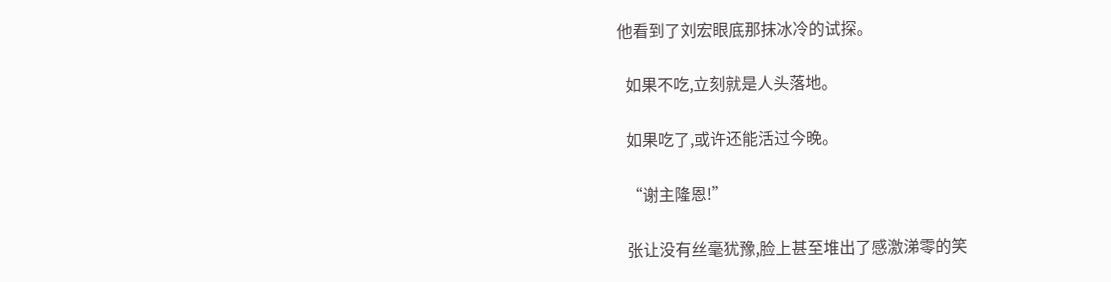他看到了刘宏眼底那抹冰冷的试探。

  如果不吃,立刻就是人头落地。

  如果吃了,或许还能活过今晚。

  “谢主隆恩!”

  张让没有丝毫犹豫,脸上甚至堆出了感激涕零的笑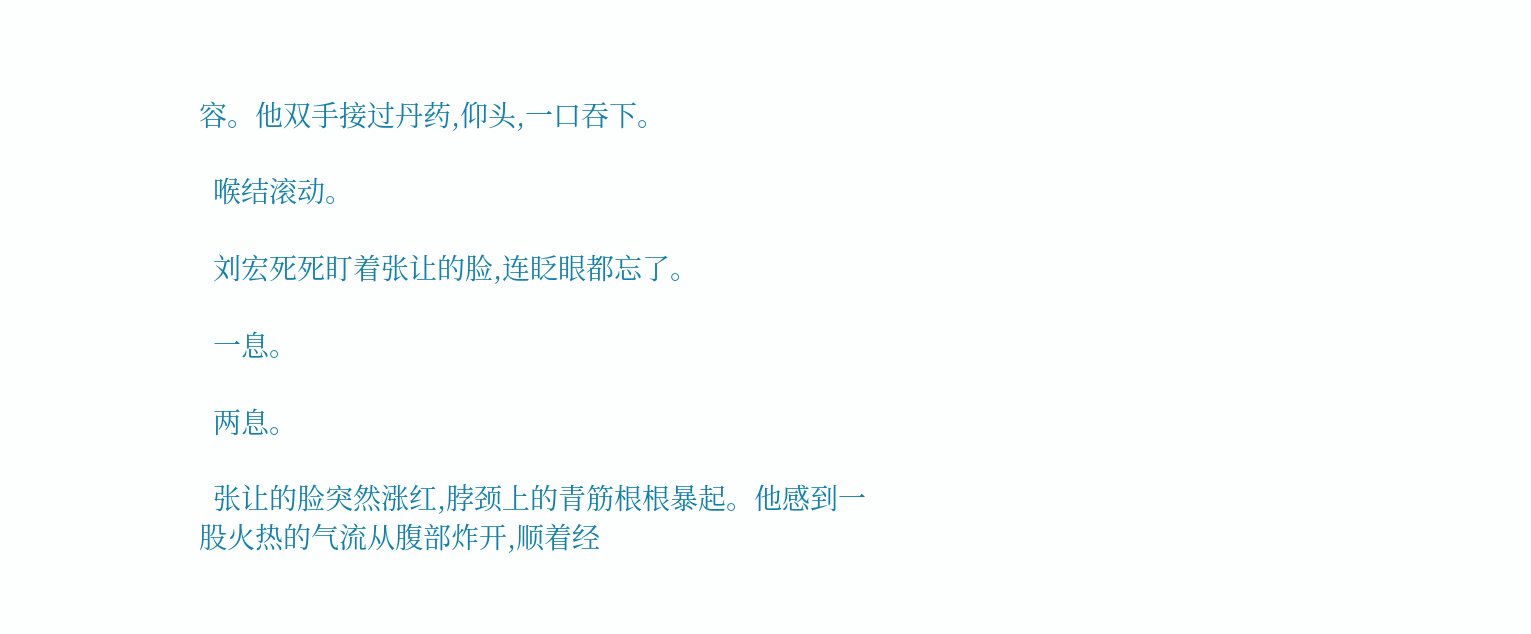容。他双手接过丹药,仰头,一口吞下。

  喉结滚动。

  刘宏死死盯着张让的脸,连眨眼都忘了。

  一息。

  两息。

  张让的脸突然涨红,脖颈上的青筋根根暴起。他感到一股火热的气流从腹部炸开,顺着经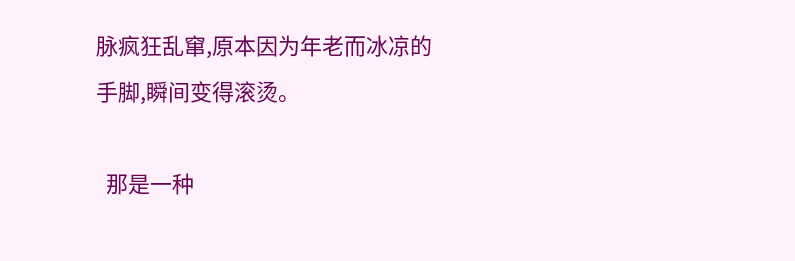脉疯狂乱窜,原本因为年老而冰凉的手脚,瞬间变得滚烫。

  那是一种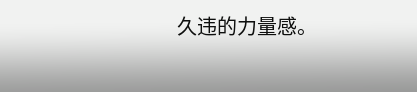久违的力量感。